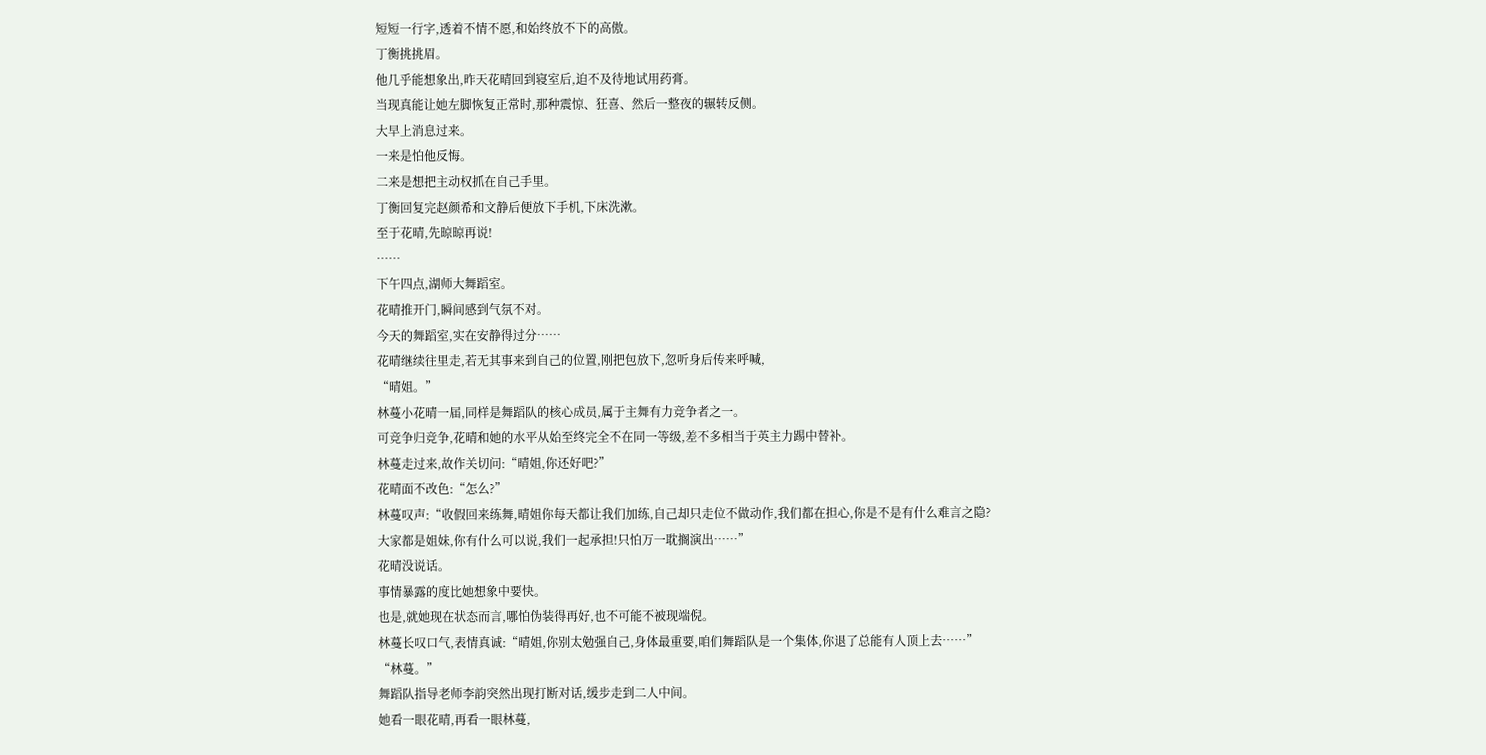短短一行字,透着不情不愿,和始终放不下的高傲。
丁衡挑挑眉。
他几乎能想象出,昨天花晴回到寝室后,迫不及待地试用药膏。
当现真能让她左脚恢复正常时,那种震惊、狂喜、然后一整夜的辗转反侧。
大早上消息过来。
一来是怕他反悔。
二来是想把主动权抓在自己手里。
丁衡回复完赵颜希和文静后便放下手机,下床洗漱。
至于花晴,先晾晾再说!
……
下午四点,湖师大舞蹈室。
花晴推开门,瞬间感到气氛不对。
今天的舞蹈室,实在安静得过分……
花晴继续往里走,若无其事来到自己的位置,刚把包放下,忽听身后传来呼喊,
“晴姐。”
林蔓小花晴一届,同样是舞蹈队的核心成员,属于主舞有力竞争者之一。
可竞争归竞争,花晴和她的水平从始至终完全不在同一等级,差不多相当于英主力踢中替补。
林蔓走过来,故作关切问:“晴姐,你还好吧?”
花晴面不改色:“怎么?”
林蔓叹声:“收假回来练舞,晴姐你每天都让我们加练,自己却只走位不做动作,我们都在担心,你是不是有什么难言之隐?
大家都是姐妹,你有什么可以说,我们一起承担!只怕万一耽搁演出……”
花晴没说话。
事情暴露的度比她想象中要快。
也是,就她现在状态而言,哪怕伪装得再好,也不可能不被现端倪。
林蔓长叹口气,表情真诚:“晴姐,你别太勉强自己,身体最重要,咱们舞蹈队是一个集体,你退了总能有人顶上去……”
“林蔓。”
舞蹈队指导老师李韵突然出现打断对话,缓步走到二人中间。
她看一眼花晴,再看一眼林蔓,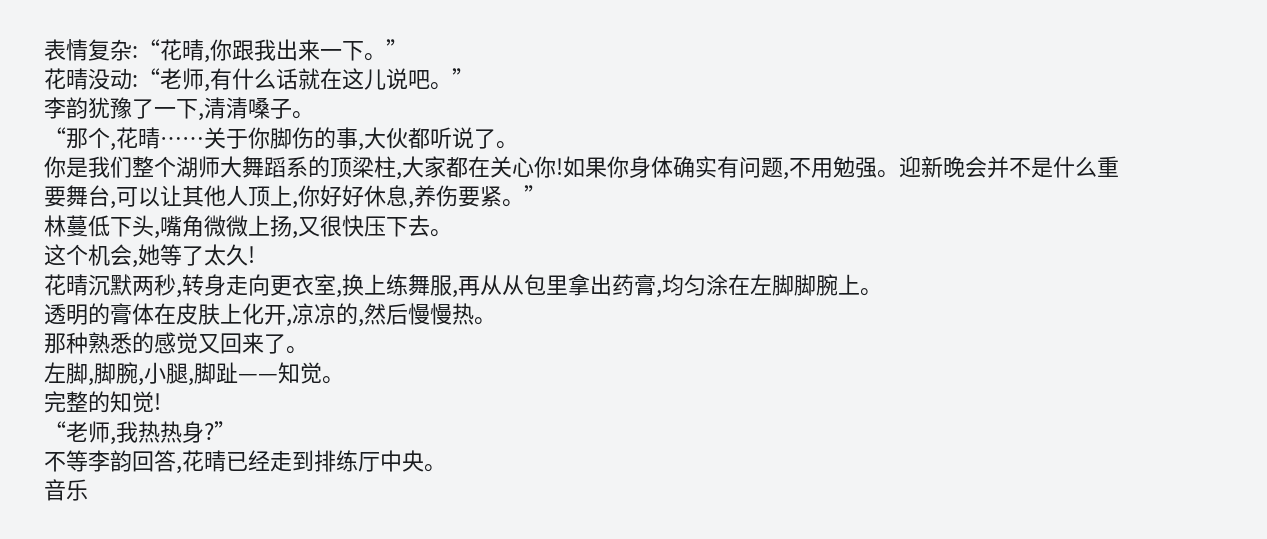表情复杂:“花晴,你跟我出来一下。”
花晴没动:“老师,有什么话就在这儿说吧。”
李韵犹豫了一下,清清嗓子。
“那个,花晴……关于你脚伤的事,大伙都听说了。
你是我们整个湖师大舞蹈系的顶梁柱,大家都在关心你!如果你身体确实有问题,不用勉强。迎新晚会并不是什么重要舞台,可以让其他人顶上,你好好休息,养伤要紧。”
林蔓低下头,嘴角微微上扬,又很快压下去。
这个机会,她等了太久!
花晴沉默两秒,转身走向更衣室,换上练舞服,再从从包里拿出药膏,均匀涂在左脚脚腕上。
透明的膏体在皮肤上化开,凉凉的,然后慢慢热。
那种熟悉的感觉又回来了。
左脚,脚腕,小腿,脚趾——知觉。
完整的知觉!
“老师,我热热身?”
不等李韵回答,花晴已经走到排练厅中央。
音乐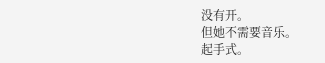没有开。
但她不需要音乐。
起手式。